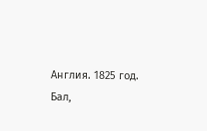Англия. 1825 год.
Бал,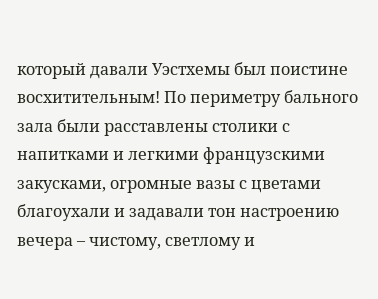который давали Уэстхемы был поистине восхитительным! По периметру бального зала были расставлены столики с напитками и легкими французскими закусками, огромные вазы с цветами благоухали и задавали тон настроению вечера – чистому, светлому и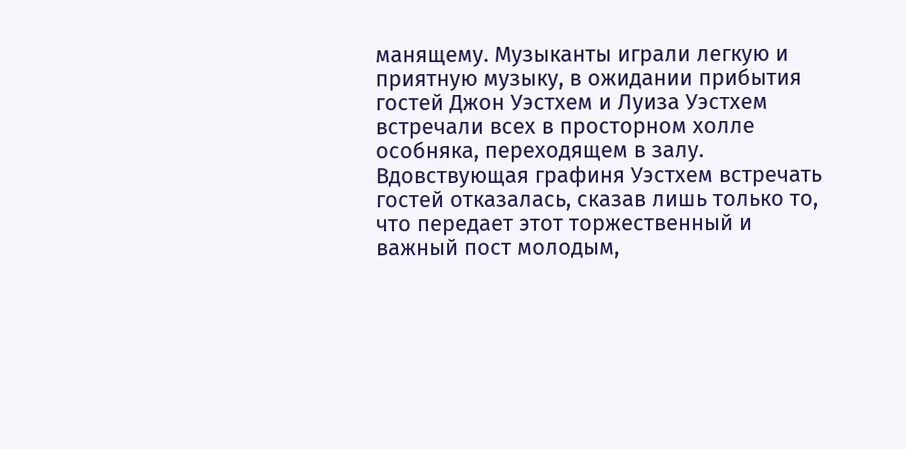манящему. Музыканты играли легкую и приятную музыку, в ожидании прибытия гостей Джон Уэстхем и Луиза Уэстхем встречали всех в просторном холле особняка, переходящем в залу. Вдовствующая графиня Уэстхем встречать гостей отказалась, сказав лишь только то, что передает этот торжественный и важный пост молодым,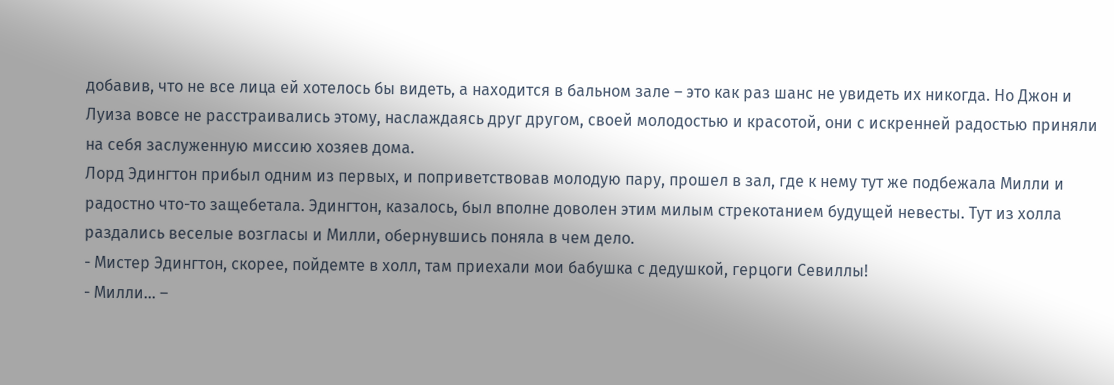добавив, что не все лица ей хотелось бы видеть, а находится в бальном зале – это как раз шанс не увидеть их никогда. Но Джон и Луиза вовсе не расстраивались этому, наслаждаясь друг другом, своей молодостью и красотой, они с искренней радостью приняли на себя заслуженную миссию хозяев дома.
Лорд Эдингтон прибыл одним из первых, и поприветствовав молодую пару, прошел в зал, где к нему тут же подбежала Милли и радостно что-то защебетала. Эдингтон, казалось, был вполне доволен этим милым стрекотанием будущей невесты. Тут из холла раздались веселые возгласы и Милли, обернувшись поняла в чем дело.
- Мистер Эдингтон, скорее, пойдемте в холл, там приехали мои бабушка с дедушкой, герцоги Севиллы!
- Милли... –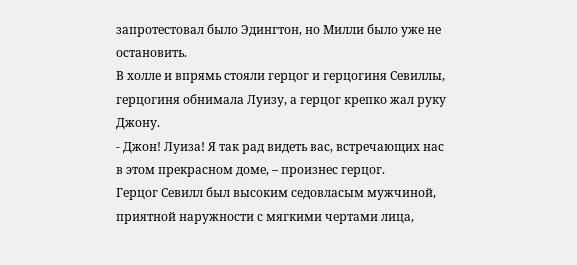запротестовал было Эдингтон, но Милли было уже не остановить.
В холле и впрямь стояли герцог и герцогиня Севиллы, герцогиня обнимала Луизу, а герцог крепко жал руку Джону.
- Джон! Луиза! Я так рад видеть вас, встречающих нас в этом прекрасном доме, – произнес герцог.
Герцог Севилл был высоким седовласым мужчиной, приятной наружности с мягкими чертами лица,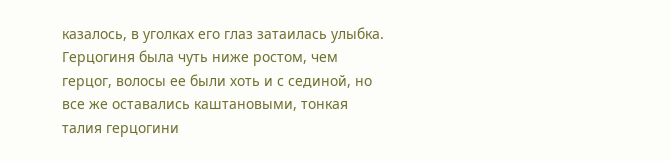казалось, в уголках его глаз затаилась улыбка. Герцогиня была чуть ниже ростом, чем герцог, волосы ее были хоть и с сединой, но все же оставались каштановыми, тонкая талия герцогини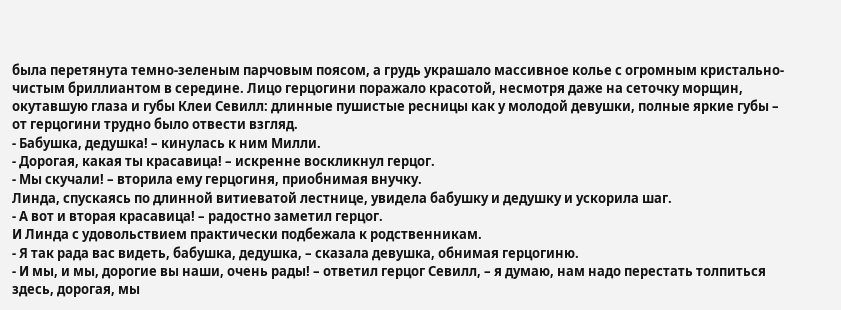была перетянута темно-зеленым парчовым поясом, а грудь украшало массивное колье с огромным кристально-чистым бриллиантом в середине. Лицо герцогини поражало красотой, несмотря даже на сеточку морщин, окутавшую глаза и губы Клеи Севилл: длинные пушистые ресницы как у молодой девушки, полные яркие губы – от герцогини трудно было отвести взгляд.
- Бабушка, дедушка! – кинулась к ним Милли.
- Дорогая, какая ты красавица! – искренне воскликнул герцог.
- Мы скучали! – вторила ему герцогиня, приобнимая внучку.
Линда, спускаясь по длинной витиеватой лестнице, увидела бабушку и дедушку и ускорила шаг.
- А вот и вторая красавица! – радостно заметил герцог.
И Линда с удовольствием практически подбежала к родственникам.
- Я так рада вас видеть, бабушка, дедушка, – сказала девушка, обнимая герцогиню.
- И мы, и мы, дорогие вы наши, очень рады! – ответил герцог Севилл, – я думаю, нам надо перестать толпиться здесь, дорогая, мы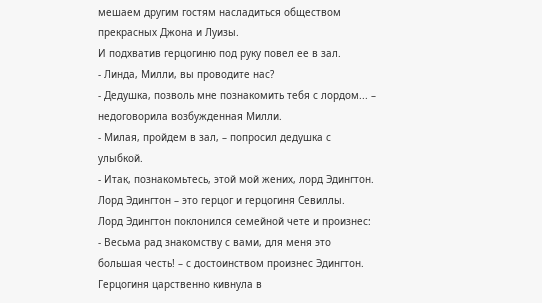мешаем другим гостям насладиться обществом прекрасных Джона и Луизы.
И подхватив герцогиню под руку повел ее в зал.
- Линда, Милли, вы проводите нас?
- Дедушка, позволь мне познакомить тебя с лордом... – недоговорила возбужденная Милли.
- Милая, пройдем в зал, – попросил дедушка с улыбкой.
- Итак, познакомьтесь, этой мой жених, лорд Эдингтон. Лорд Эдингтон – это герцог и герцогиня Севиллы.
Лорд Эдингтон поклонился семейной чете и произнес:
- Весьма рад знакомству с вами, для меня это большая честь! – с достоинством произнес Эдингтон.
Герцогиня царственно кивнула в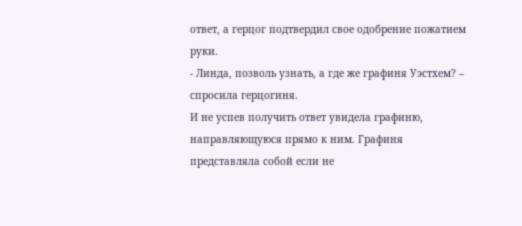ответ, а герцог подтвердил свое одобрение пожатием руки.
- Линда, позволь узнать, а где же графиня Уэстхем? – спросила герцогиня.
И не успев получить ответ увидела графиню, направляющуюся прямо к ним. Графиня представляла собой если не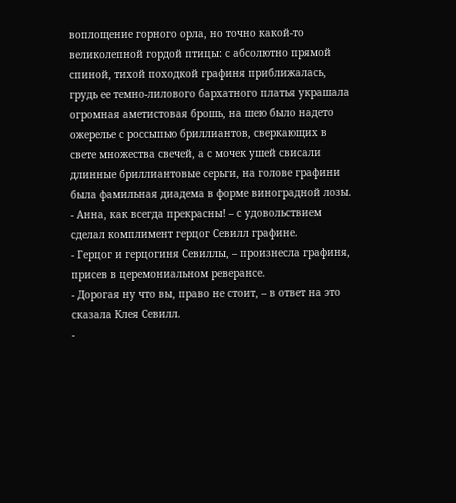воплощение горного орла, но точно какой-то великолепной гордой птицы: с абсолютно прямой спиной, тихой походкой графиня приближалась, грудь ее темно-лилового бархатного платья украшала огромная аметистовая брошь, на шею было надето ожерелье с россыпью бриллиантов, сверкающих в свете множества свечей, а с мочек ушей свисали длинные бриллиантовые серьги, на голове графини была фамильная диадема в форме виноградной лозы.
- Анна, как всегда прекрасны! – с удовольствием сделал комплимент герцог Севилл графине.
- Герцог и герцогиня Севиллы, – произнесла графиня, присев в церемониальном реверансе.
- Дорогая ну что вы, право не стоит, – в ответ на это сказала Клея Севилл.
-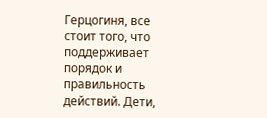Герцогиня, все стоит того, что поддерживает порядок и правильность действий. Дети,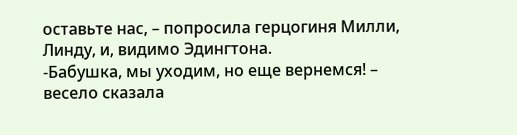оставьте нас, – попросила герцогиня Милли, Линду, и, видимо Эдингтона.
-Бабушка, мы уходим, но еще вернемся! – весело сказала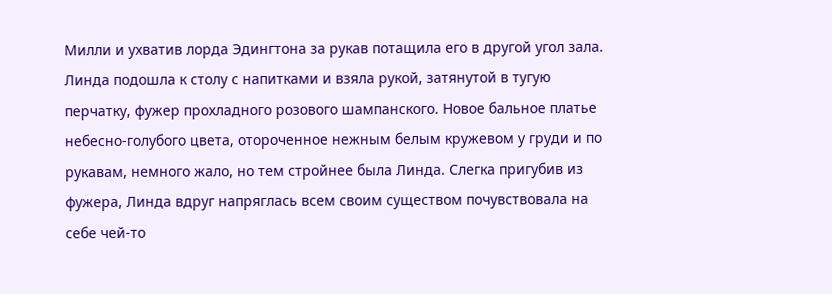Милли и ухватив лорда Эдингтона за рукав потащила его в другой угол зала.
Линда подошла к столу с напитками и взяла рукой, затянутой в тугую перчатку, фужер прохладного розового шампанского. Новое бальное платье небесно-голубого цвета, отороченное нежным белым кружевом у груди и по рукавам, немного жало, но тем стройнее была Линда. Слегка пригубив из фужера, Линда вдруг напряглась всем своим существом почувствовала на себе чей-то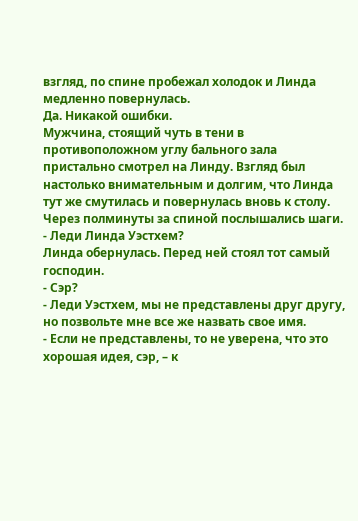взгляд, по спине пробежал холодок и Линда медленно повернулась.
Да. Никакой ошибки.
Мужчина, стоящий чуть в тени в противоположном углу бального зала пристально смотрел на Линду. Взгляд был настолько внимательным и долгим, что Линда тут же смутилась и повернулась вновь к столу.
Через полминуты за спиной послышались шаги.
- Леди Линда Уэстхем?
Линда обернулась. Перед ней стоял тот самый господин.
- Сэр?
- Леди Уэстхем, мы не представлены друг другу, но позвольте мне все же назвать свое имя.
- Если не представлены, то не уверена, что это хорошая идея, сэр, – к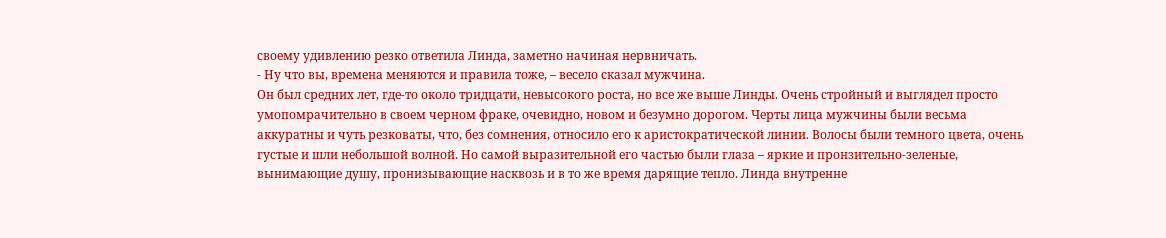своему удивлению резко ответила Линда, заметно начиная нервничать.
- Ну что вы, времена меняются и правила тоже, – весело сказал мужчина.
Он был средних лет, где-то около тридцати, невысокого роста, но все же выше Линды. Очень стройный и выглядел просто умопомрачительно в своем черном фраке, очевидно, новом и безумно дорогом. Черты лица мужчины были весьма аккуратны и чуть резковаты, что, без сомнения, относило его к аристократической линии. Волосы были темного цвета, очень густые и шли небольшой волной. Но самой выразительной его частью были глаза – яркие и пронзительно-зеленые, вынимающие душу, пронизывающие насквозь и в то же время дарящие тепло. Линда внутренне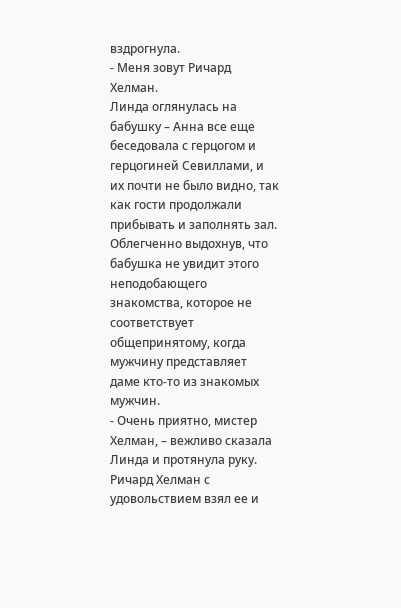вздрогнула.
- Меня зовут Ричард Хелман.
Линда оглянулась на бабушку – Анна все еще беседовала с герцогом и герцогиней Севиллами, и их почти не было видно, так как гости продолжали прибывать и заполнять зал. Облегченно выдохнув, что бабушка не увидит этого неподобающего знакомства, которое не соответствует общепринятому, когда мужчину представляет даме кто-то из знакомых мужчин.
- Очень приятно, мистер Хелман, – вежливо сказала Линда и протянула руку.
Ричард Хелман с удовольствием взял ее и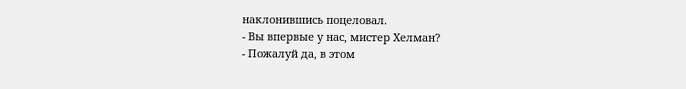наклонившись поцеловал.
- Вы впервые у нас, мистер Хелман?
- Пожалуй да, в этом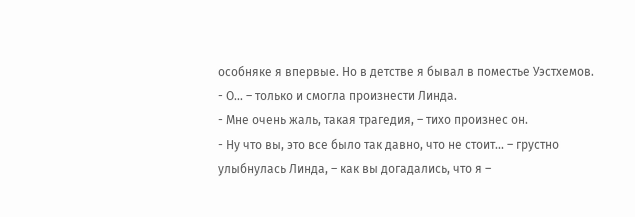особняке я впервые. Но в детстве я бывал в поместье Уэстхемов.
- О... – только и смогла произнести Линда.
- Мне очень жаль, такая трагедия, – тихо произнес он.
- Ну что вы, это все было так давно, что не стоит... – грустно улыбнулась Линда, – как вы догадались, что я –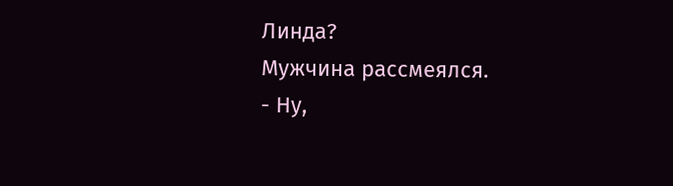Линда?
Мужчина рассмеялся.
- Ну,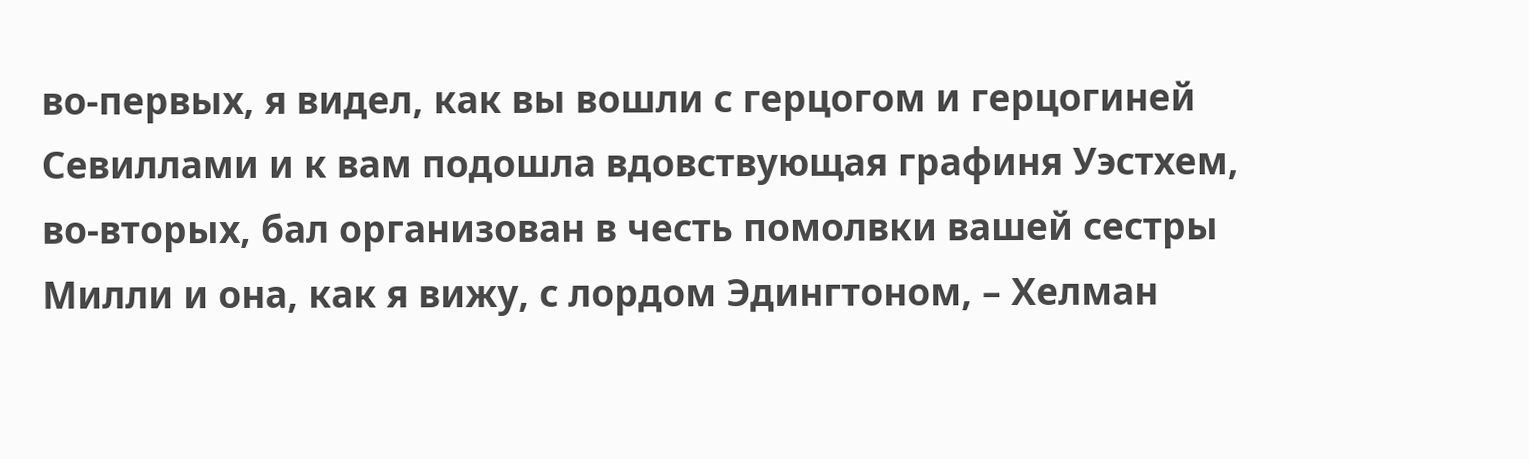во-первых, я видел, как вы вошли с герцогом и герцогиней Севиллами и к вам подошла вдовствующая графиня Уэстхем, во-вторых, бал организован в честь помолвки вашей сестры Милли и она, как я вижу, с лордом Эдингтоном, – Хелман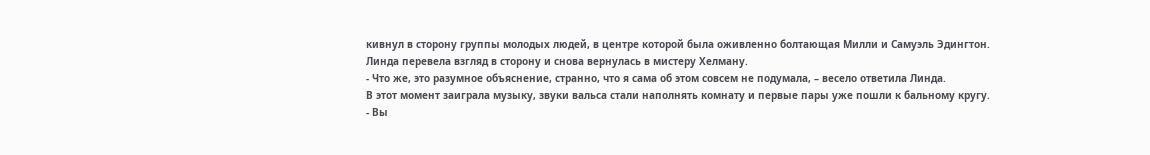кивнул в сторону группы молодых людей, в центре которой была оживленно болтающая Милли и Самуэль Эдингтон.
Линда перевела взгляд в сторону и снова вернулась в мистеру Хелману.
- Что же, это разумное объяснение, странно, что я сама об этом совсем не подумала, – весело ответила Линда.
В этот момент заиграла музыку, звуки вальса стали наполнять комнату и первые пары уже пошли к бальному кругу.
- Вы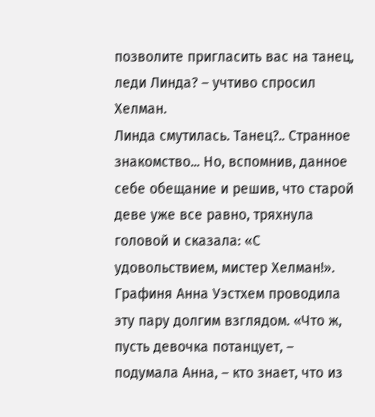позволите пригласить вас на танец, леди Линда? – учтиво спросил Хелман.
Линда смутилась. Танец?.. Странное знакомство... Но, вспомнив, данное себе обещание и решив, что старой деве уже все равно, тряхнула головой и сказала: «С удовольствием, мистер Хелман!».
Графиня Анна Уэстхем проводила эту пару долгим взглядом. «Что ж, пусть девочка потанцует, – подумала Анна, – кто знает, что из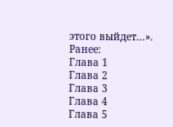этого выйдет...».
Ранее:
Глава 1
Глава 2
Глава 3
Глава 4
Глава 5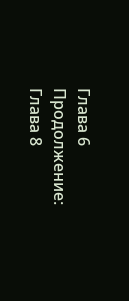Глава 6
Продолжение: Глава 8